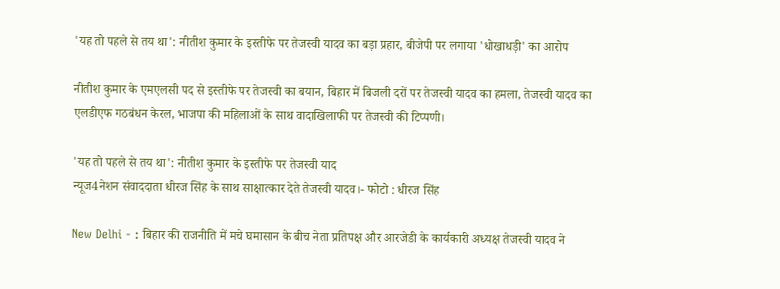'यह तो पहले से तय था': नीतीश कुमार के इस्तीफे पर तेजस्वी यादव का बड़ा प्रहार, बीजेपी पर लगाया 'धोखाधड़ी' का आरोप

नीतीश कुमार के एमएलसी पद से इस्तीफे पर तेजस्वी का बयान, बिहार में बिजली दरों पर तेजस्वी यादव का हमला, तेजस्वी यादव का एलडीएफ गठबंधन केरल, भाजपा की महिलाओं के साथ वादाखिलाफी पर तेजस्वी की टिप्पणी।

'यह तो पहले से तय था': नीतीश कुमार के इस्तीफे पर तेजस्वी याद
न्यूज4नेशन संवाददाता धीरज सिंह के साथ साक्षात्कार देते तेजस्वी यादव।- फोटो : धीरज सिंह

New Delhi - : बिहार की राजनीति में मचे घमासान के बीच नेता प्रतिपक्ष और आरजेडी के कार्यकारी अध्यक्ष तेजस्वी यादव ने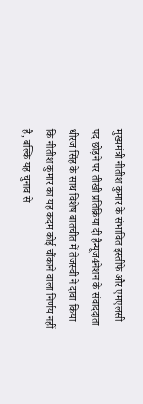मुख्यमंत्री नीतीश कुमार के संभावित इस्तीफे और एमएलसी पद छोड़ने पर तीखी प्रतिक्रिया दी हैन्यूज4नेशन के संवाददाता धीरज सिंह के साथ विशेष बातचीत में तेजस्वी ने दावा किया कि नीतीश कुमार का यह कदम कोई चौंकाने वाला निर्णय नहीं है, बल्कि यह चुनाव से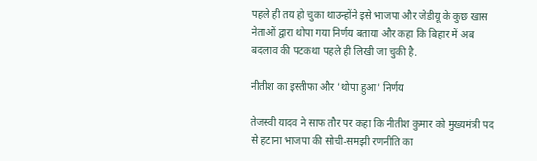पहले ही तय हो चुका थाउन्होंने इसे भाजपा और जेडीयू के कुछ खास नेताओं द्वारा थोपा गया निर्णय बताया और कहा कि बिहार में अब बदलाव की पटकथा पहले ही लिखी जा चुकी है.

नीतीश का इस्तीफा और 'थोपा हुआ' निर्णय

तेजस्वी यादव ने साफ तौर पर कहा कि नीतीश कुमार को मुख्यमंत्री पद से हटाना भाजपा की सोची-समझी रणनीति का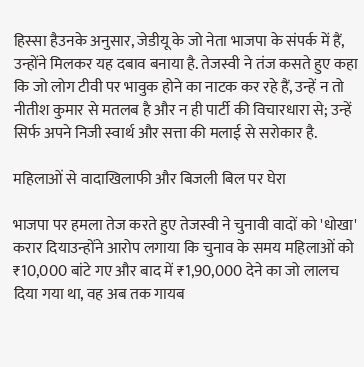हिस्सा हैउनके अनुसार, जेडीयू के जो नेता भाजपा के संपर्क में हैं, उन्होंने मिलकर यह दबाव बनाया है. तेजस्वी ने तंज कसते हुए कहा कि जो लोग टीवी पर भावुक होने का नाटक कर रहे हैं, उन्हें न तो नीतीश कुमार से मतलब है और न ही पार्टी की विचारधारा से; उन्हें सिर्फ अपने निजी स्वार्थ और सत्ता की मलाई से सरोकार है.

महिलाओं से वादाखिलाफी और बिजली बिल पर घेरा

भाजपा पर हमला तेज करते हुए तेजस्वी ने चुनावी वादों को 'धोखा' करार दियाउन्होंने आरोप लगाया कि चुनाव के समय महिलाओं को ₹10,000 बांटे गए और बाद में ₹1,90,000 देने का जो लालच दिया गया था, वह अब तक गायब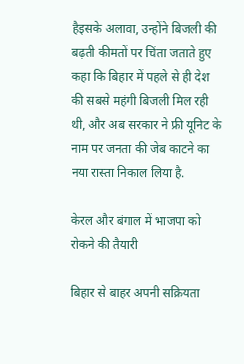हैइसके अलावा, उन्होंने बिजली की बढ़ती कीमतों पर चिंता जताते हुए कहा कि बिहार में पहले से ही देश की सबसे महंगी बिजली मिल रही थी, और अब सरकार ने फ्री यूनिट के नाम पर जनता की जेब काटने का नया रास्ता निकाल लिया है.

केरल और बंगाल में भाजपा को रोकने की तैयारी

बिहार से बाहर अपनी सक्रियता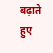बढ़ाते हुए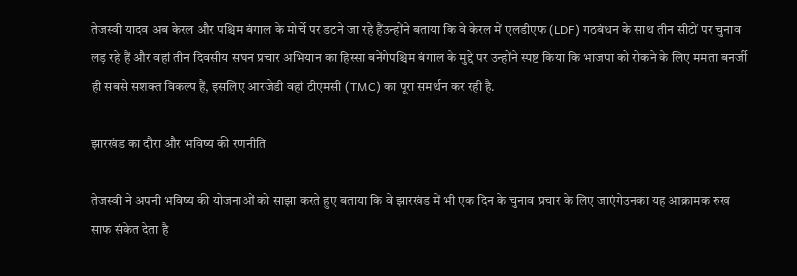तेजस्वी यादव अब केरल और पश्चिम बंगाल के मोर्चे पर डटने जा रहे हैंउन्होंने बताया कि वे केरल में एलडीएफ (LDF) गठबंधन के साथ तीन सीटों पर चुनाव लड़ रहे हैं और वहां तीन दिवसीय सघन प्रचार अभियान का हिस्सा बनेंगेपश्चिम बंगाल के मुद्दे पर उन्होंने स्पष्ट किया कि भाजपा को रोकने के लिए ममता बनर्जी ही सबसे सशक्त विकल्प हैं, इसलिए आरजेडी वहां टीएमसी (TMC) का पूरा समर्थन कर रही है.

झारखंड का दौरा और भविष्य की रणनीति

तेजस्वी ने अपनी भविष्य की योजनाओं को साझा करते हुए बताया कि वे झारखंड में भी एक दिन के चुनाव प्रचार के लिए जाएंगेउनका यह आक्रामक रुख साफ संकेत देता है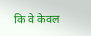कि वे केवल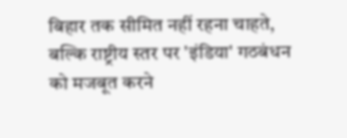बिहार तक सीमित नहीं रहना चाहते, बल्कि राष्ट्रीय स्तर पर 'इंडिया' गठबंधन को मजबूत करने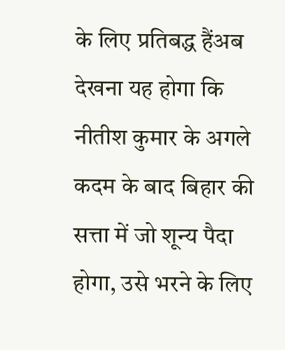के लिए प्रतिबद्ध हैंअब देखना यह होगा कि नीतीश कुमार के अगले कदम के बाद बिहार की सत्ता में जो शून्य पैदा होगा, उसे भरने के लिए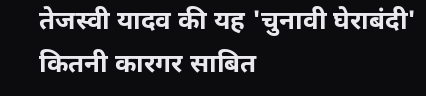तेजस्वी यादव की यह 'चुनावी घेराबंदी' कितनी कारगर साबित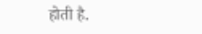होती है.